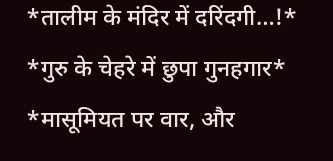*तालीम के मंदिर में दरिंदगी…!*
*गुरु के चेहरे में छुपा गुनहगार*
*मासूमियत पर वार, और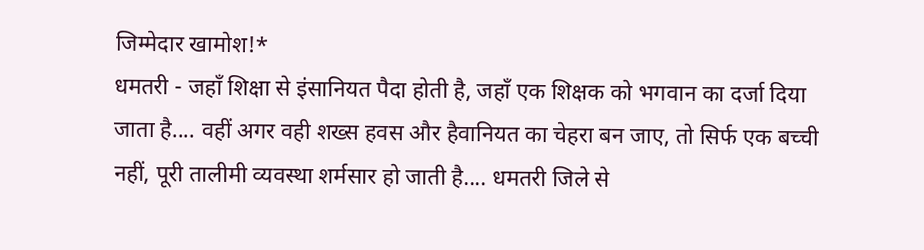जिम्मेदार खामोश!*
धमतरी - जहाँ शिक्षा से इंसानियत पैदा होती है, जहाँ एक शिक्षक को भगवान का दर्जा दिया जाता है.... वहीं अगर वही शख्स हवस और हैवानियत का चेहरा बन जाए, तो सिर्फ एक बच्ची नहीं, पूरी तालीमी व्यवस्था शर्मसार हो जाती है.... धमतरी जिले से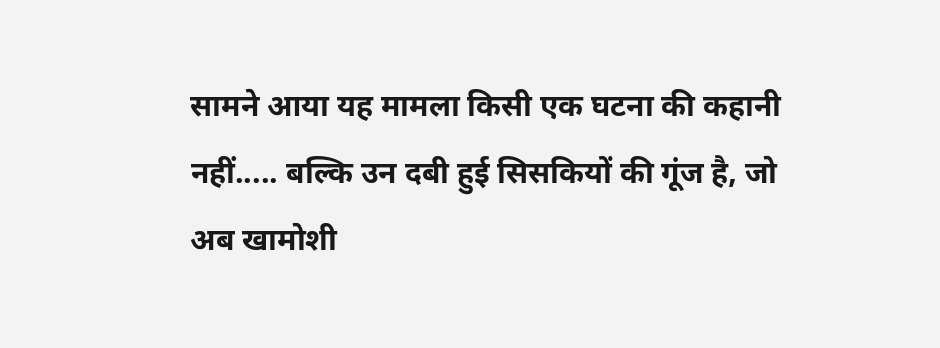सामने आया यह मामला किसी एक घटना की कहानी नहीं..... बल्कि उन दबी हुई सिसकियों की गूंज है, जो अब खामोशी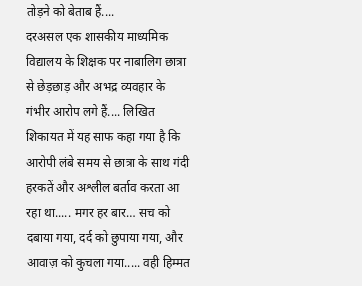तोड़ने को बेताब हैं....
दरअसल एक शासकीय माध्यमिक विद्यालय के शिक्षक पर नाबालिग छात्रा से छेड़छाड़ और अभद्र व्यवहार के गंभीर आरोप लगे हैं.... लिखित शिकायत में यह साफ कहा गया है कि आरोपी लंबे समय से छात्रा के साथ गंदी हरकतें और अश्लील बर्ताव करता आ रहा था..... मगर हर बार… सच को दबाया गया, दर्द को छुपाया गया, और आवाज़ को कुचला गया..... वही हिम्मत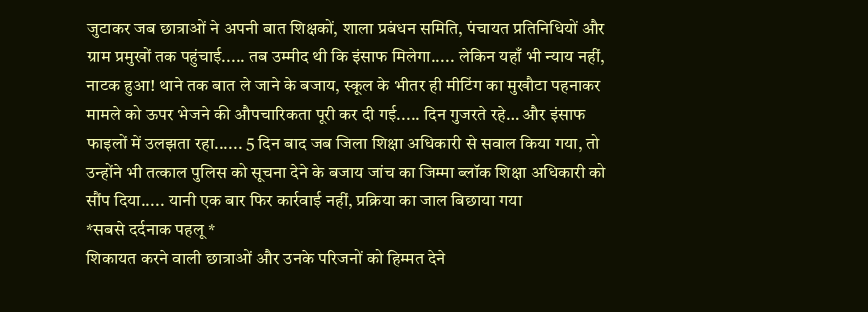जुटाकर जब छात्राओं ने अपनी बात शिक्षकों, शाला प्रबंधन समिति, पंचायत प्रतिनिधियों और ग्राम प्रमुखों तक पहुंचाई..... तब उम्मीद थी कि इंसाफ मिलेगा..... लेकिन यहाँ भी न्याय नहीं, नाटक हुआ! थाने तक बात ले जाने के बजाय, स्कूल के भीतर ही मीटिंग का मुखौटा पहनाकर मामले को ऊपर भेजने की औपचारिकता पूरी कर दी गई..... दिन गुजरते रहे… और इंसाफ फाइलों में उलझता रहा...... 5 दिन बाद जब जिला शिक्षा अधिकारी से सवाल किया गया, तो उन्होंने भी तत्काल पुलिस को सूचना देने के बजाय जांच का जिम्मा ब्लॉक शिक्षा अधिकारी को सौंप दिया..... यानी एक बार फिर कार्रवाई नहीं, प्रक्रिया का जाल बिछाया गया
*सबसे दर्दनाक पहलू *
शिकायत करने वाली छात्राओं और उनके परिजनों को हिम्मत देने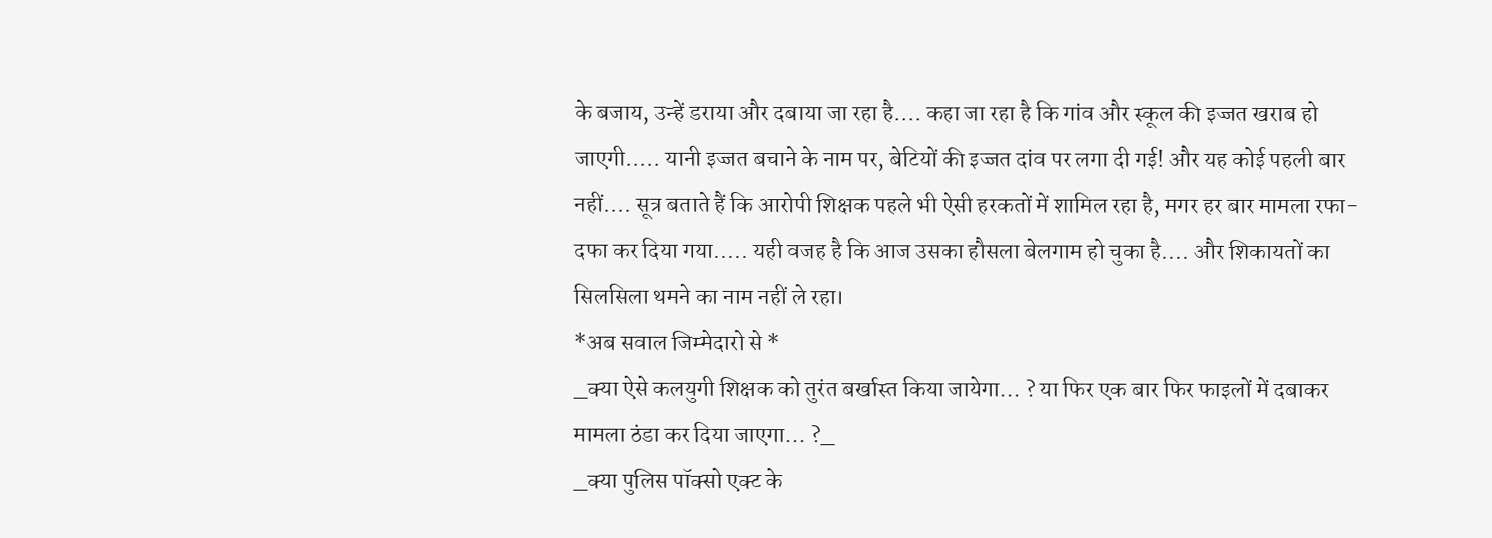के बजाय, उन्हें डराया और दबाया जा रहा है.... कहा जा रहा है कि गांव और स्कूल की इज्जत खराब हो जाएगी..... यानी इज्जत बचाने के नाम पर, बेटियों की इज्जत दांव पर लगा दी गई! और यह कोई पहली बार नहीं.... सूत्र बताते हैं कि आरोपी शिक्षक पहले भी ऐसी हरकतों में शामिल रहा है, मगर हर बार मामला रफा-दफा कर दिया गया..... यही वजह है कि आज उसका हौसला बेलगाम हो चुका है.... और शिकायतों का सिलसिला थमने का नाम नहीं ले रहा।
*अब सवाल जिम्मेदारो से *
_क्या ऐसे कलयुगी शिक्षक को तुरंत बर्खास्त किया जायेगा... ? या फिर एक बार फिर फाइलों में दबाकर मामला ठंडा कर दिया जाएगा... ?_
_क्या पुलिस पॉक्सो एक्ट के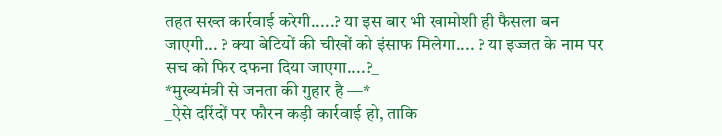तहत सख्त कार्रवाई करेगी.....? या इस बार भी खामोशी ही फैसला बन जाएगी... ? क्या बेटियों की चीखों को इंसाफ मिलेगा.... ? या इज्जत के नाम पर सच को फिर दफना दिया जाएगा....?_
*मुख्यमंत्री से जनता की गुहार है —*
_ऐसे दरिंदों पर फौरन कड़ी कार्रवाई हो, ताकि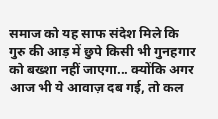समाज को यह साफ संदेश मिले कि गुरु की आड़ में छुपे किसी भी गुनहगार को बख्शा नहीं जाएगा... क्योंकि अगर आज भी ये आवाज़ दब गई, तो कल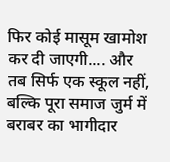फिर कोई मासूम खामोश कर दी जाएगी.... और तब सिर्फ एक स्कूल नहीं, बल्कि पूरा समाज जुर्म में बराबर का भागीदार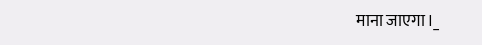माना जाएगा।_